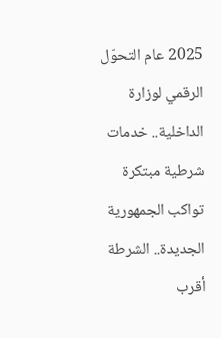2025 عام التحوّل الرقمي لوزارة الداخلية.. خدمات شرطية مبتكرة تواكب الجمهورية الجديدة.. الشرطة أقرب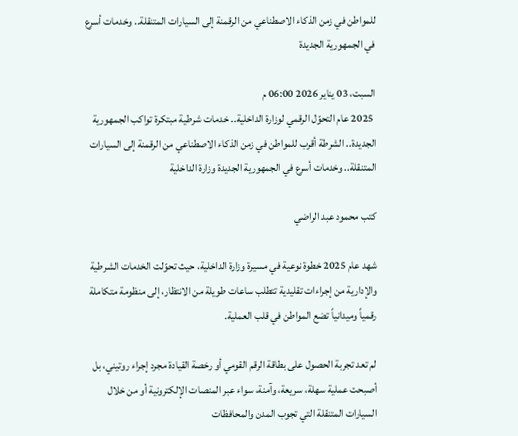للمواطن في زمن الذكاء الاصطناعي من الرقمنة إلى السيارات المتنقلة.. وخدمات أسرع في الجمهورية الجديدة

السبت، 03 يناير 2026 06:00 م
 2025 عام التحوّل الرقمي لوزارة الداخلية.. خدمات شرطية مبتكرة تواكب الجمهورية الجديدة.. الشرطة أقرب للمواطن في زمن الذكاء الاصطناعي من الرقمنة إلى السيارات المتنقلة.. وخدمات أسرع في الجمهورية الجديدة وزارة الداخلية

كتب محمود عبد الراضي

شهد عام 2025 خطوة نوعية في مسيرة وزارة الداخلية، حيث تحوّلت الخدمات الشرطية والإدارية من إجراءات تقليدية تتطلب ساعات طويلة من الانتظار، إلى منظومة متكاملة رقمياً وميدانياً تضع المواطن في قلب العملية.

لم تعد تجربة الحصول على بطاقة الرقم القومي أو رخصة القيادة مجرد إجراء روتيني، بل أصبحت عملية سهلة، سريعة، وآمنة، سواء عبر المنصات الإلكترونية أو من خلال السيارات المتنقلة التي تجوب المدن والمحافظات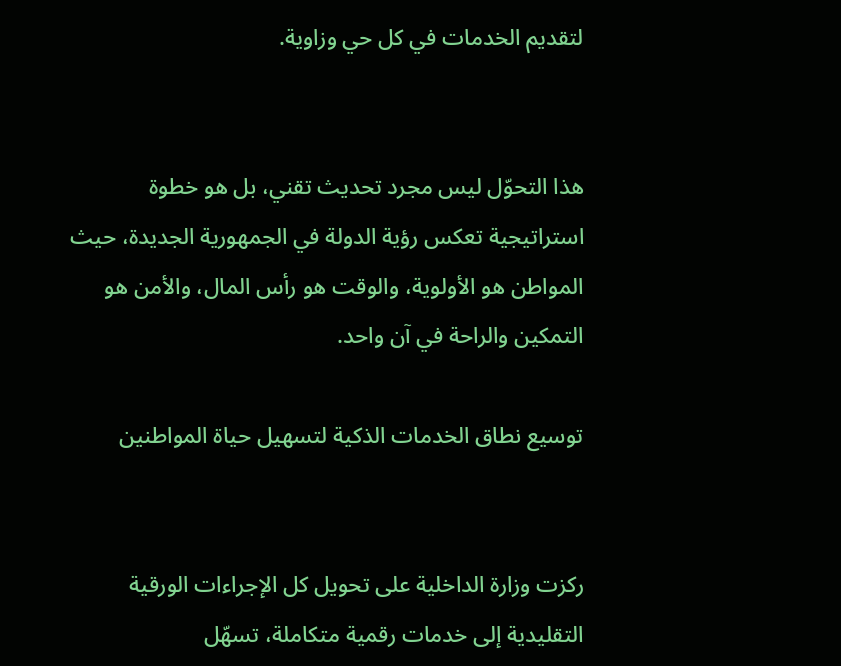لتقديم الخدمات في كل حي وزاوية.


هذا التحوّل ليس مجرد تحديث تقني، بل هو خطوة استراتيجية تعكس رؤية الدولة في الجمهورية الجديدة، حيث المواطن هو الأولوية، والوقت هو رأس المال، والأمن هو التمكين والراحة في آن واحد.

توسيع نطاق الخدمات الذكية لتسهيل حياة المواطنين


ركزت وزارة الداخلية على تحويل كل الإجراءات الورقية التقليدية إلى خدمات رقمية متكاملة، تسهّل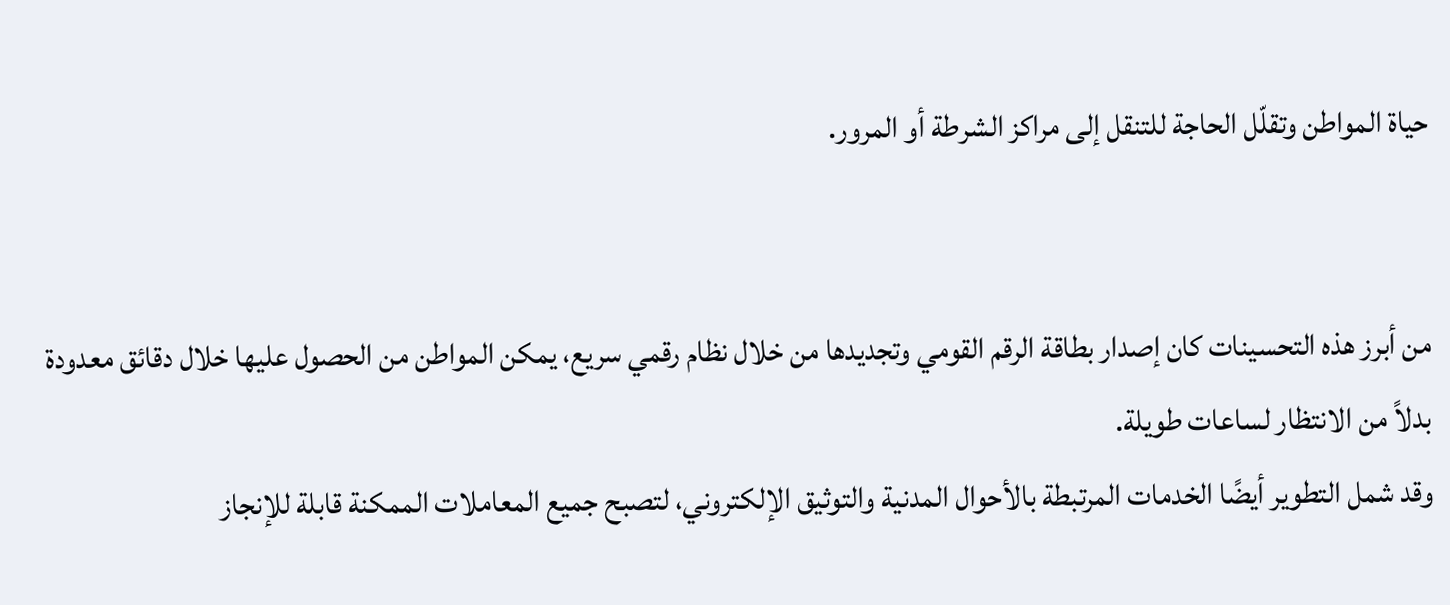حياة المواطن وتقلّل الحاجة للتنقل إلى مراكز الشرطة أو المرور.


من أبرز هذه التحسينات كان إصدار بطاقة الرقم القومي وتجديدها من خلال نظام رقمي سريع، يمكن المواطن من الحصول عليها خلال دقائق معدودة بدلاً من الانتظار لساعات طويلة.
وقد شمل التطوير أيضًا الخدمات المرتبطة بالأحوال المدنية والتوثيق الإلكتروني، لتصبح جميع المعاملات الممكنة قابلة للإنجاز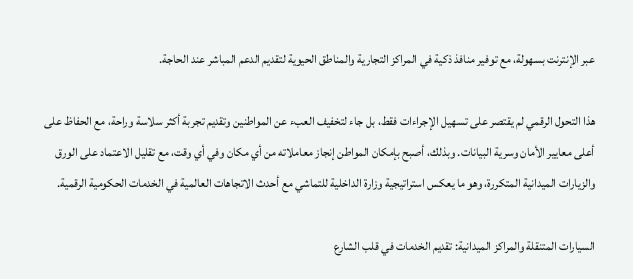عبر الإنترنت بسهولة، مع توفير منافذ ذكية في المراكز التجارية والمناطق الحيوية لتقديم الدعم المباشر عند الحاجة.

هذا التحول الرقمي لم يقتصر على تسهيل الإجراءات فقط، بل جاء لتخفيف العبء عن المواطنين وتقديم تجربة أكثر سلاسة وراحة، مع الحفاظ على أعلى معايير الأمان وسرية البيانات. وبذلك، أصبح بإمكان المواطن إنجاز معاملاته من أي مكان وفي أي وقت، مع تقليل الاعتماد على الورق والزيارات الميدانية المتكررة، وهو ما يعكس استراتيجية وزارة الداخلية للتماشي مع أحدث الاتجاهات العالمية في الخدمات الحكومية الرقمية.

السيارات المتنقلة والمراكز الميدانية: تقديم الخدمات في قلب الشارع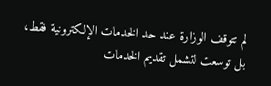لم تتوقف الوزارة عند حد الخدمات الإلكترونية فقط، بل توسعت لتشمل تقديم الخدمات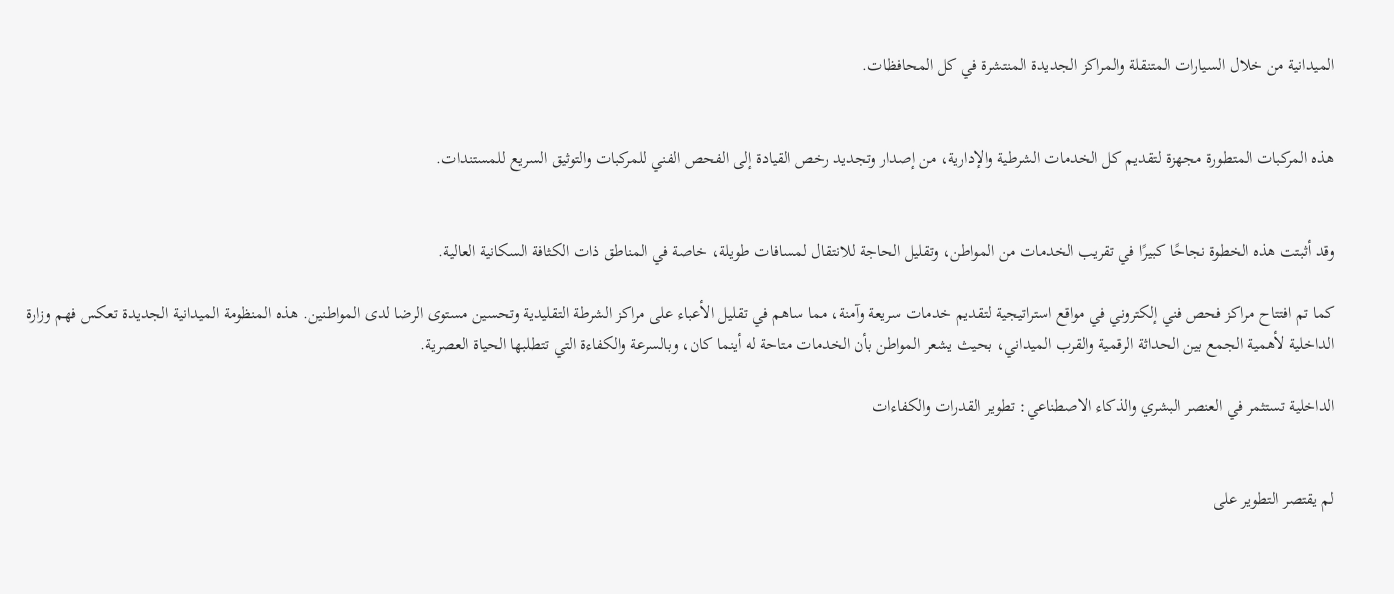الميدانية من خلال السيارات المتنقلة والمراكز الجديدة المنتشرة في كل المحافظات.


هذه المركبات المتطورة مجهزة لتقديم كل الخدمات الشرطية والإدارية، من إصدار وتجديد رخص القيادة إلى الفحص الفني للمركبات والتوثيق السريع للمستندات.


وقد أثبتت هذه الخطوة نجاحًا كبيرًا في تقريب الخدمات من المواطن، وتقليل الحاجة للانتقال لمسافات طويلة، خاصة في المناطق ذات الكثافة السكانية العالية.

كما تم افتتاح مراكز فحص فني إلكتروني في مواقع استراتيجية لتقديم خدمات سريعة وآمنة، مما ساهم في تقليل الأعباء على مراكز الشرطة التقليدية وتحسين مستوى الرضا لدى المواطنين. هذه المنظومة الميدانية الجديدة تعكس فهم وزارة الداخلية لأهمية الجمع بين الحداثة الرقمية والقرب الميداني، بحيث يشعر المواطن بأن الخدمات متاحة له أينما كان، وبالسرعة والكفاءة التي تتطلبها الحياة العصرية.

الداخلية تستثمر في العنصر البشري والذكاء الاصطناعي: تطوير القدرات والكفاءات


لم يقتصر التطوير على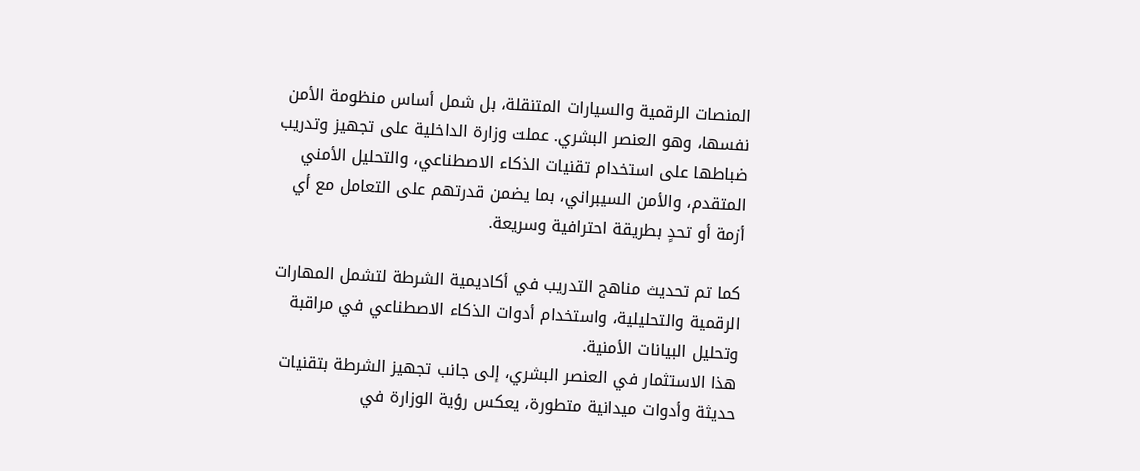المنصات الرقمية والسيارات المتنقلة، بل شمل أساس منظومة الأمن نفسها، وهو العنصر البشري. عملت وزارة الداخلية على تجهيز وتدريب ضباطها على استخدام تقنيات الذكاء الاصطناعي، والتحليل الأمني المتقدم، والأمن السيبراني، بما يضمن قدرتهم على التعامل مع أي أزمة أو تحدٍ بطريقة احترافية وسريعة.

كما تم تحديث مناهج التدريب في أكاديمية الشرطة لتشمل المهارات الرقمية والتحليلية، واستخدام أدوات الذكاء الاصطناعي في مراقبة وتحليل البيانات الأمنية.
هذا الاستثمار في العنصر البشري، إلى جانب تجهيز الشرطة بتقنيات حديثة وأدوات ميدانية متطورة، يعكس رؤية الوزارة في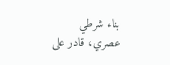بناء شرطي عصري، قادر على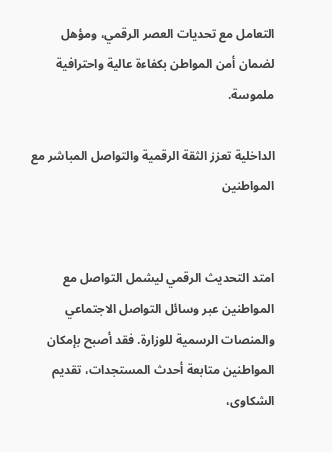التعامل مع تحديات العصر الرقمي، ومؤهل لضمان أمن المواطن بكفاءة عالية واحترافية ملموسة.

الداخلية تعزز الثقة الرقمية والتواصل المباشر مع المواطنين


امتد التحديث الرقمي ليشمل التواصل مع المواطنين عبر وسائل التواصل الاجتماعي والمنصات الرسمية للوزارة. فقد أصبح بإمكان المواطنين متابعة أحدث المستجدات، تقديم الشكاوى،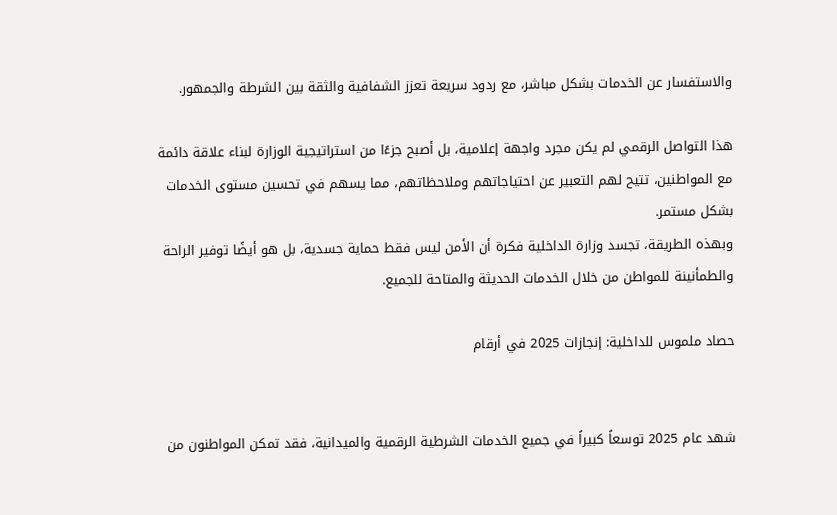والاستفسار عن الخدمات بشكل مباشر، مع ردود سريعة تعزز الشفافية والثقة بين الشرطة والجمهور.

هذا التواصل الرقمي لم يكن مجرد واجهة إعلامية، بل أصبح جزءًا من استراتيجية الوزارة لبناء علاقة دائمة مع المواطنين، تتيح لهم التعبير عن احتياجاتهم وملاحظاتهم، مما يسهم في تحسين مستوى الخدمات بشكل مستمر.
وبهذه الطريقة، تجسد وزارة الداخلية فكرة أن الأمن ليس فقط حماية جسدية، بل هو أيضًا توفير الراحة والطمأنينة للمواطن من خلال الخدمات الحديثة والمتاحة للجميع.

حصاد ملموس للداخلية: إنجازات 2025 في أرقام


شهد عام 2025 توسعاً كبيراً في جميع الخدمات الشرطية الرقمية والميدانية، فقد تمكن المواطنون من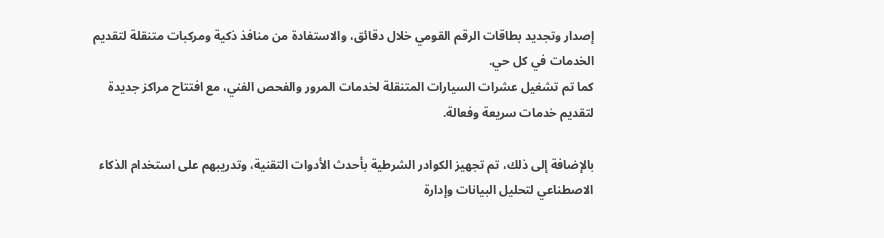إصدار وتجديد بطاقات الرقم القومي خلال دقائق، والاستفادة من منافذ ذكية ومركبات متنقلة لتقديم الخدمات في كل حي.
كما تم تشغيل عشرات السيارات المتنقلة لخدمات المرور والفحص الفني، مع افتتاح مراكز جديدة لتقديم خدمات سريعة وفعالة.

بالإضافة إلى ذلك، تم تجهيز الكوادر الشرطية بأحدث الأدوات التقنية، وتدريبهم على استخدام الذكاء الاصطناعي لتحليل البيانات وإدارة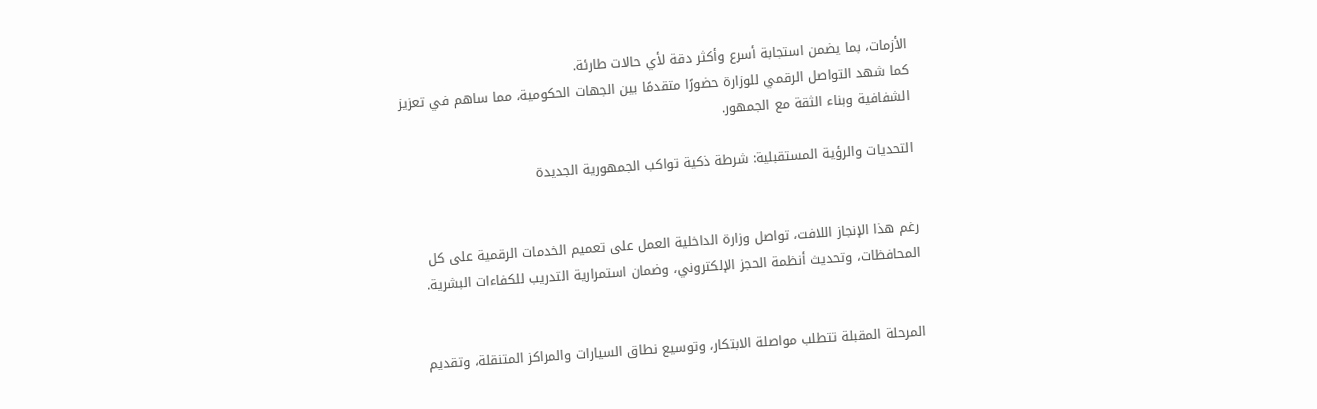الأزمات، بما يضمن استجابة أسرع وأكثر دقة لأي حالات طارئة.
كما شهد التواصل الرقمي للوزارة حضورًا متقدمًا بين الجهات الحكومية، مما ساهم في تعزيز الشفافية وبناء الثقة مع الجمهور.

التحديات والرؤية المستقبلية: شرطة ذكية تواكب الجمهورية الجديدة


رغم هذا الإنجاز اللافت، تواصل وزارة الداخلية العمل على تعميم الخدمات الرقمية على كل المحافظات، وتحديث أنظمة الحجز الإلكتروني، وضمان استمرارية التدريب للكفاءات البشرية.


المرحلة المقبلة تتطلب مواصلة الابتكار، وتوسيع نطاق السيارات والمراكز المتنقلة، وتقديم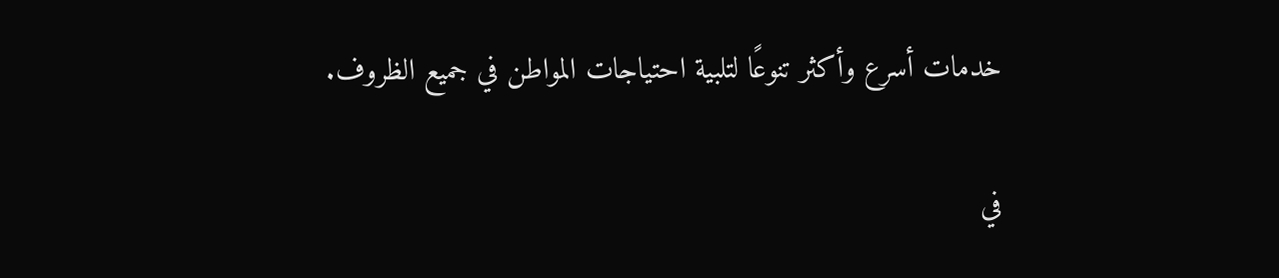خدمات أسرع وأكثر تنوعًا لتلبية احتياجات المواطن في جميع الظروف.

في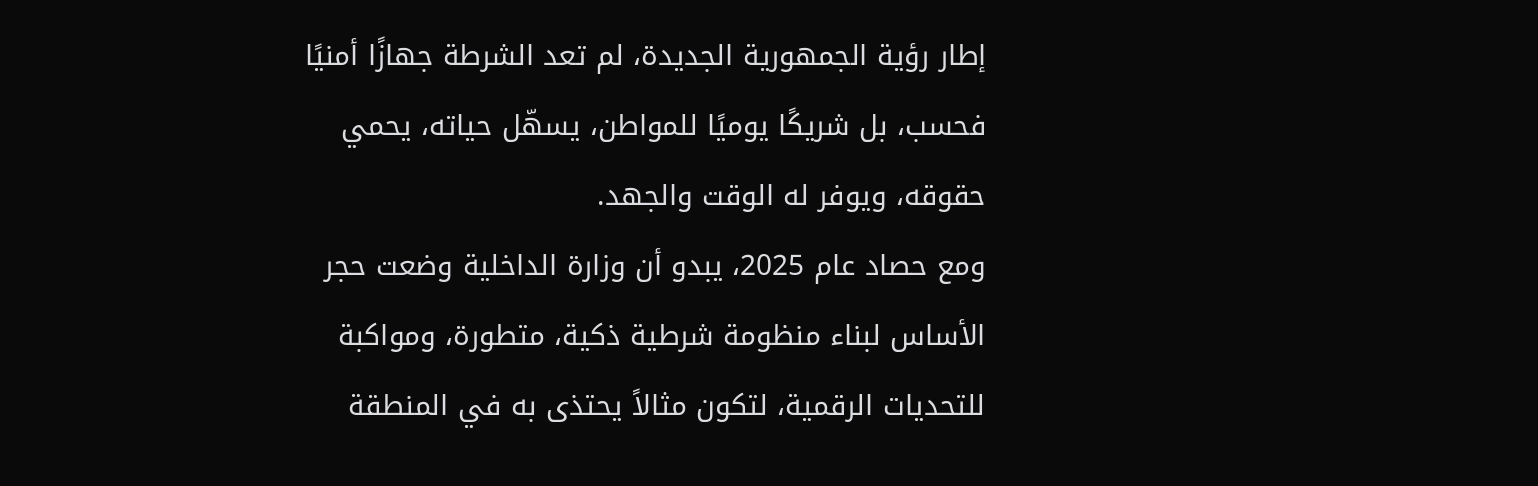إطار رؤية الجمهورية الجديدة، لم تعد الشرطة جهازًا أمنيًا فحسب، بل شريكًا يوميًا للمواطن، يسهّل حياته، يحمي حقوقه، ويوفر له الوقت والجهد.
ومع حصاد عام 2025، يبدو أن وزارة الداخلية وضعت حجر الأساس لبناء منظومة شرطية ذكية، متطورة، ومواكبة للتحديات الرقمية، لتكون مثالاً يحتذى به في المنطقة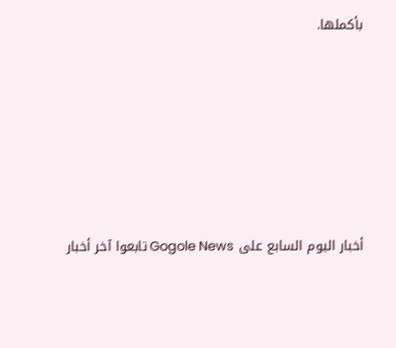بأكملها.






أخبار اليوم السابع على Gogole News تابعوا آخر أخبار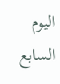اليوم السابع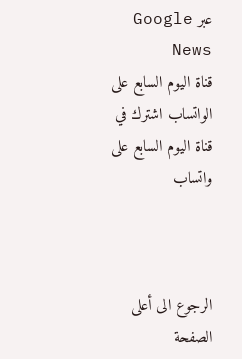عبر Google News
قناة اليوم السابع على الواتساب اشترك في قناة اليوم السابع على واتساب



الرجوع الى أعلى الصفحة